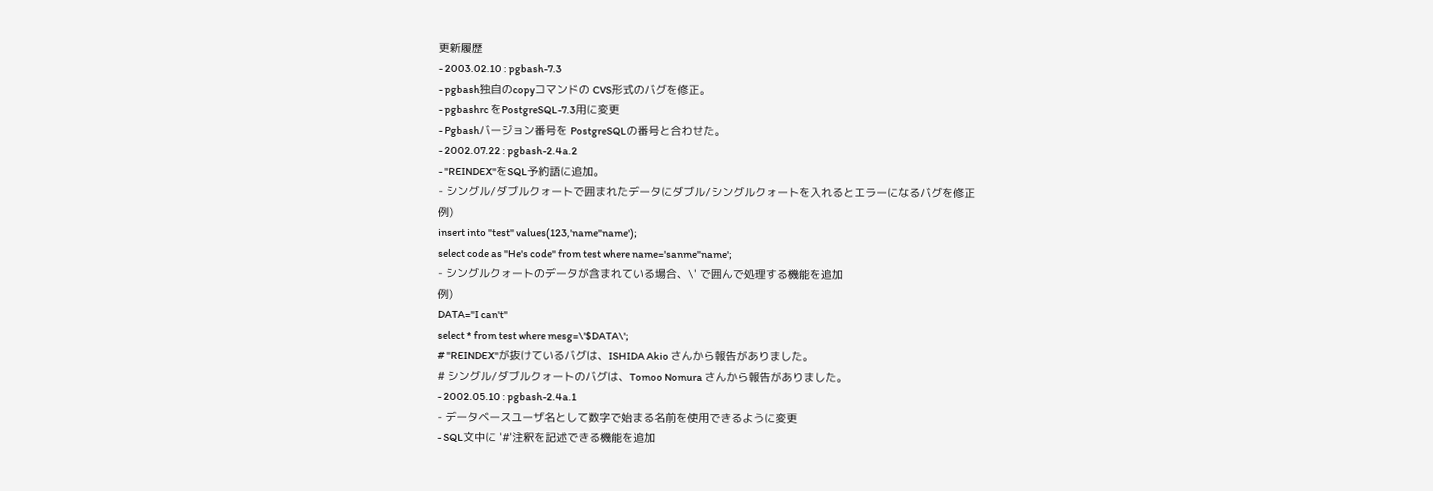更新履歴
- 2003.02.10 : pgbash-7.3
- pgbash独自のcopyコマンドの CVS形式のバグを修正。
- pgbashrc をPostgreSQL-7.3用に変更
- Pgbashバージョン番号を PostgreSQLの番号と合わせた。
- 2002.07.22 : pgbash-2.4a.2
- "REINDEX"をSQL予約語に追加。
- シングル/ダブルクォートで囲まれたデータにダブル/シングルクォートを入れるとエラーになるバグを修正
例)
insert into "test" values(123,'name"name');
select code as "He's code" from test where name='sanme"name';
- シングルクォートのデータが含まれている場合、\' で囲んで処理する機能を追加
例)
DATA="I can't"
select * from test where mesg=\'$DATA\';
# "REINDEX"が抜けているバグは、ISHIDA Akio さんから報告がありました。
# シングル/ダブルクォートのバグは、Tomoo Nomura さんから報告がありました。
- 2002.05.10 : pgbash-2.4a.1
- データベースユーザ名として数字で始まる名前を使用できるように変更
- SQL文中に '#'注釈を記述できる機能を追加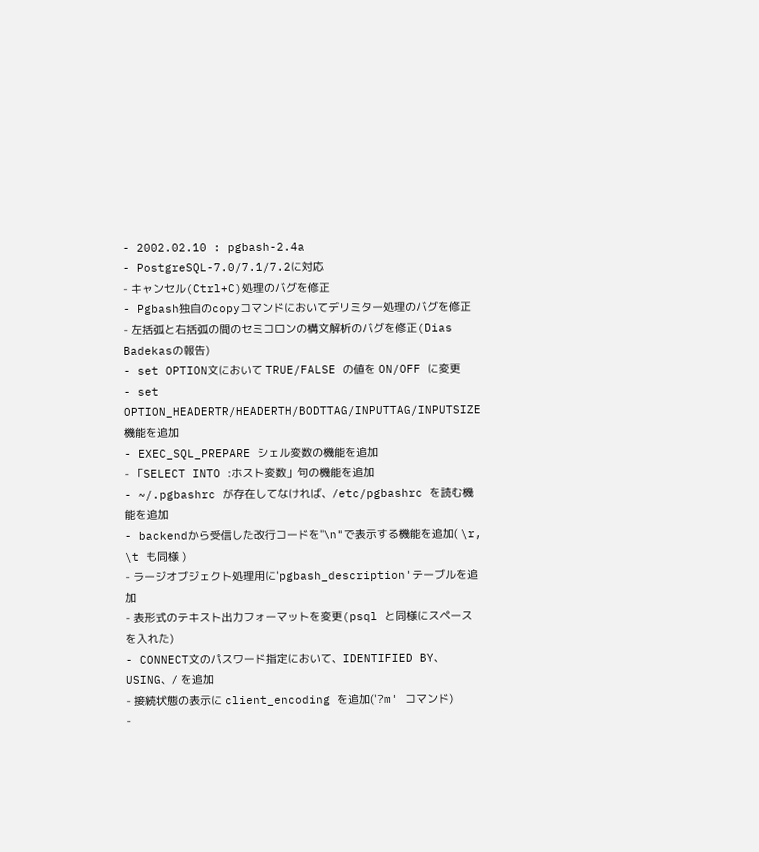- 2002.02.10 : pgbash-2.4a
- PostgreSQL-7.0/7.1/7.2に対応
- キャンセル(Ctrl+C)処理のバグを修正
- Pgbash独自のcopyコマンドにおいてデリミター処理のバグを修正
- 左括弧と右括弧の間のセミコロンの構文解析のバグを修正(Dias Badekasの報告)
- set OPTION文において TRUE/FALSE の値を ON/OFF に変更
- set OPTION_HEADERTR/HEADERTH/BODTTAG/INPUTTAG/INPUTSIZE 機能を追加
- EXEC_SQL_PREPARE シェル変数の機能を追加
- 「SELECT INTO :ホスト変数」句の機能を追加
- ~/.pgbashrc が存在してなければ、/etc/pgbashrc を読む機能を追加
- backendから受信した改行コードを"\n"で表示する機能を追加( \r, \t も同様 )
- ラージオブジェクト処理用に'pgbash_description'テーブルを追加
- 表形式のテキスト出力フォーマットを変更(psql と同様にスペースを入れた)
- CONNECT文のパスワード指定において、IDENTIFIED BY、USING、/ を追加
- 接続状態の表示に client_encoding を追加('?m' コマンド)
-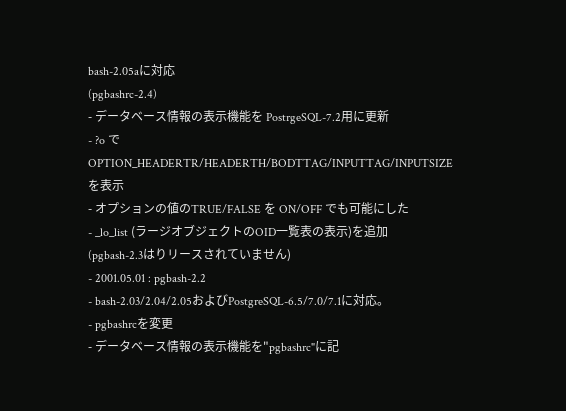bash-2.05aに対応
(pgbashrc-2.4)
- データベース情報の表示機能を PostrgeSQL-7.2用に更新
- ?o で OPTION_HEADERTR/HEADERTH/BODTTAG/INPUTTAG/INPUTSIZE を表示
- オプションの値のTRUE/FALSE を ON/OFF でも可能にした
- _lo_list (ラージオブジェクトのOID一覧表の表示)を追加
(pgbash-2.3はりリースされていません)
- 2001.05.01 : pgbash-2.2
- bash-2.03/2.04/2.05およびPostgreSQL-6.5/7.0/7.1に対応。
- pgbashrcを変更
- データベース情報の表示機能を"pgbashrc"に記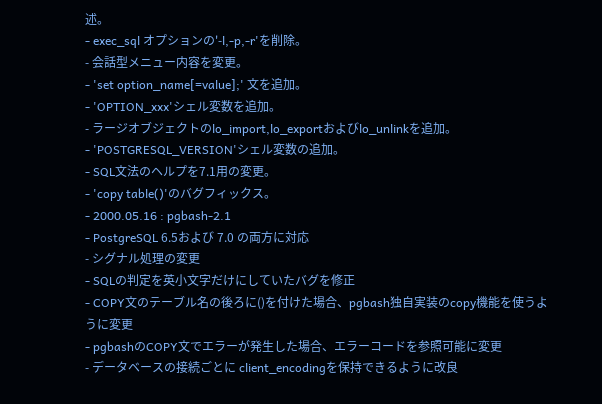述。
- exec_sql オプションの'-l,-p,-r'を削除。
- 会話型メニュー内容を変更。
- 'set option_name[=value];' 文を追加。
- 'OPTION_xxx'シェル変数を追加。
- ラージオブジェクトのlo_import,lo_exportおよびlo_unlinkを追加。
- 'POSTGRESQL_VERSION'シェル変数の追加。
- SQL文法のヘルプを7.1用の変更。
- 'copy table()'のバグフィックス。
- 2000.05.16 : pgbash-2.1
- PostgreSQL 6.5および 7.0 の両方に対応
- シグナル処理の変更
- SQLの判定を英小文字だけにしていたバグを修正
- COPY文のテーブル名の後ろに()を付けた場合、pgbash独自実装のcopy機能を使うように変更
- pgbashのCOPY文でエラーが発生した場合、エラーコードを参照可能に変更
- データベースの接続ごとに client_encodingを保持できるように改良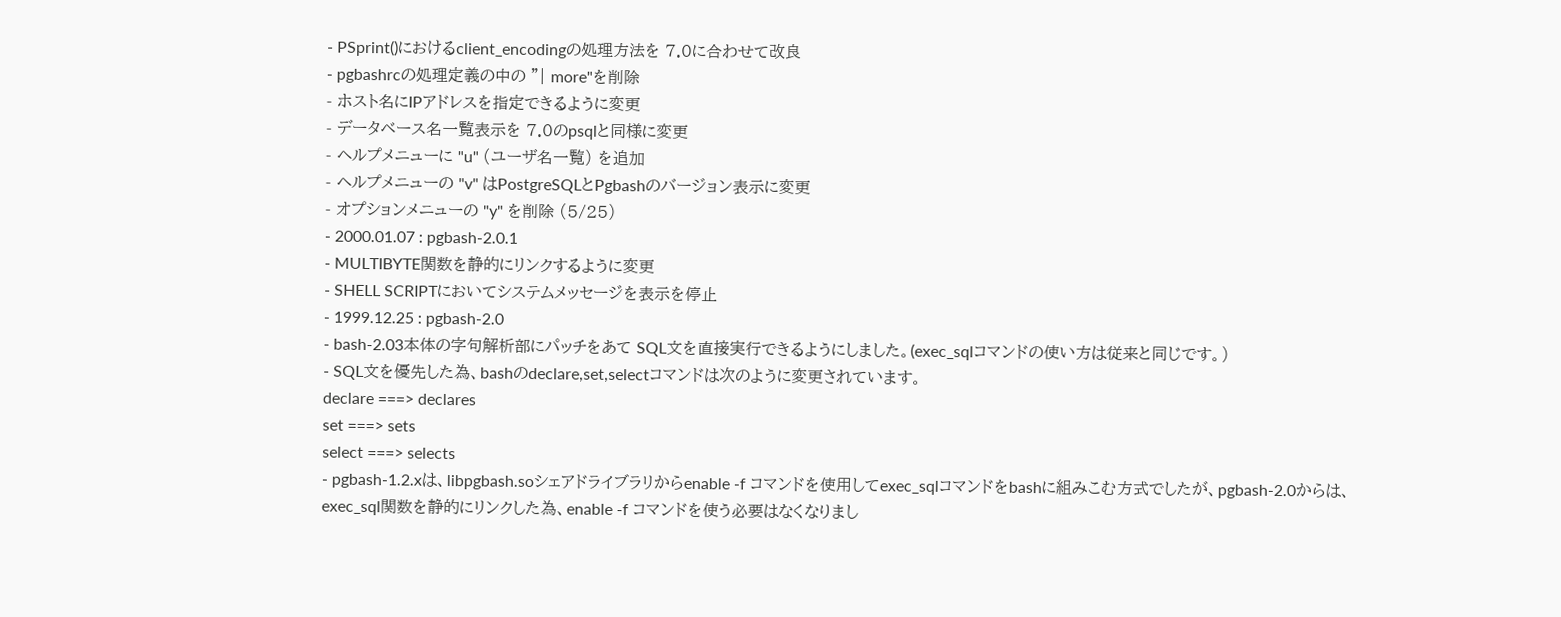- PSprint()におけるclient_encodingの処理方法を 7.0に合わせて改良
- pgbashrcの処理定義の中の "| more"を削除
- ホスト名にIPアドレスを指定できるように変更
- データベース名一覧表示を 7.0のpsqlと同様に変更
- ヘルプメニューに "u" (ユーザ名一覧) を追加
- ヘルプメニューの "v" はPostgreSQLとPgbashのバージョン表示に変更
- オプションメニューの "y" を削除 (5/25)
- 2000.01.07 : pgbash-2.0.1
- MULTIBYTE関数を静的にリンクするように変更
- SHELL SCRIPTにおいてシステムメッセージを表示を停止
- 1999.12.25 : pgbash-2.0
- bash-2.03本体の字句解析部にパッチをあて SQL文を直接実行できるようにしました。(exec_sqlコマンドの使い方は従来と同じです。)
- SQL文を優先した為、bashのdeclare,set,selectコマンドは次のように変更されています。
declare ===> declares
set ===> sets
select ===> selects
- pgbash-1.2.xは、libpgbash.soシェアドライブラリからenable -f コマンドを使用してexec_sqlコマンドをbashに組みこむ方式でしたが、pgbash-2.0からは、exec_sql関数を静的にリンクした為、enable -f コマンドを使う必要はなくなりまし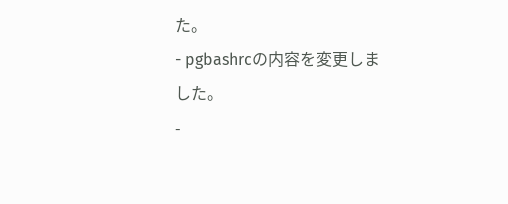た。
- pgbashrcの内容を変更しました。
-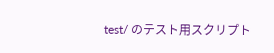test/ のテスト用スクリプト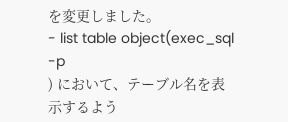を変更しました。
- list table object(exec_sql -p
) において、テーブル名を表示するよう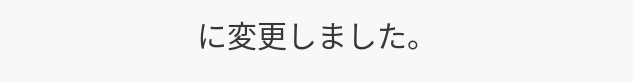に変更しました。